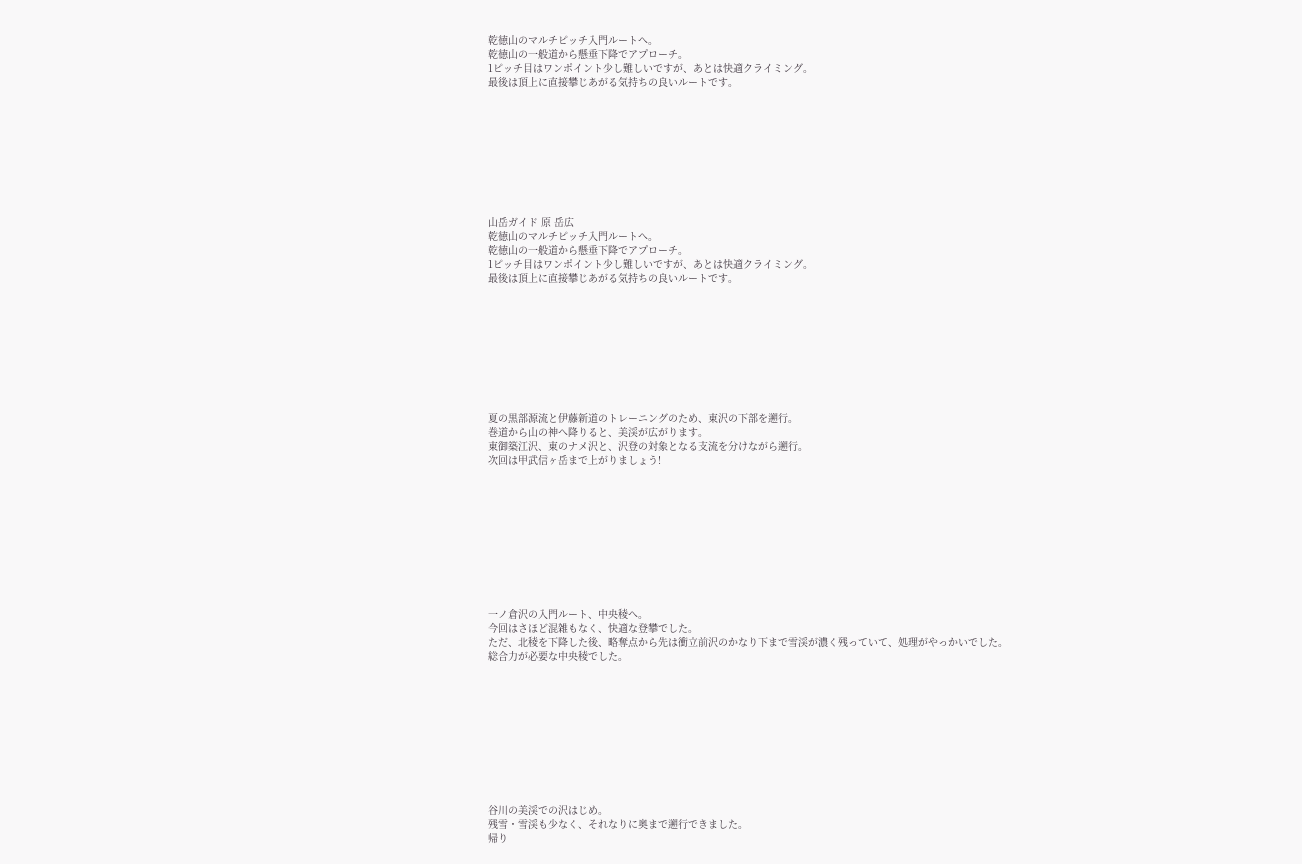乾徳山のマルチピッチ入門ルートへ。
乾徳山の一般道から懸垂下降でアプローチ。
1ピッチ目はワンポイント少し難しいですが、あとは快適クライミング。
最後は頂上に直接攀じあがる気持ちの良いルートです。









山岳ガイド 原 岳広
乾徳山のマルチピッチ入門ルートへ。
乾徳山の一般道から懸垂下降でアプローチ。
1ピッチ目はワンポイント少し難しいですが、あとは快適クライミング。
最後は頂上に直接攀じあがる気持ちの良いルートです。









夏の黒部源流と伊藤新道のトレーニングのため、東沢の下部を遡行。
巻道から山の神へ降りると、美渓が広がります。
東御築江沢、東のナメ沢と、沢登の対象となる支流を分けながら遡行。
次回は甲武信ヶ岳まで上がりましょう!










一ノ倉沢の入門ルート、中央稜へ。
今回はさほど混雑もなく、快適な登攀でした。
ただ、北稜を下降した後、略奪点から先は衝立前沢のかなり下まで雪渓が濃く残っていて、処理がやっかいでした。
総合力が必要な中央稜でした。










谷川の美渓での沢はじめ。
残雪・雪渓も少なく、それなりに奥まで遡行できました。
帰り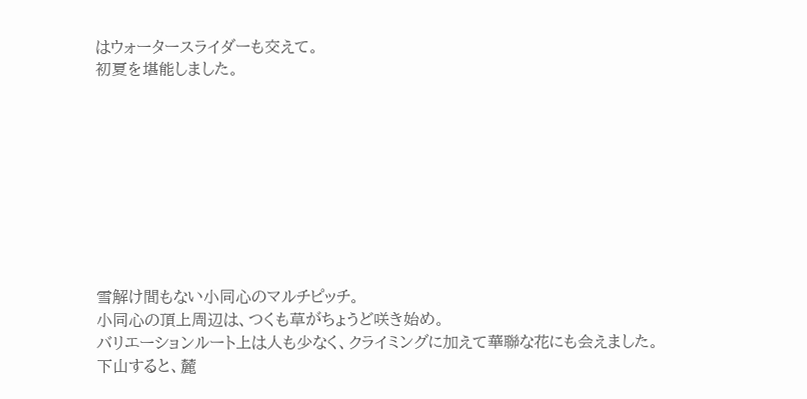はウォータースライダーも交えて。
初夏を堪能しました。









雪解け間もない小同心のマルチピッチ。
小同心の頂上周辺は、つくも草がちょうど咲き始め。
バリエーションルート上は人も少なく、クライミングに加えて華聯な花にも会えました。
下山すると、麓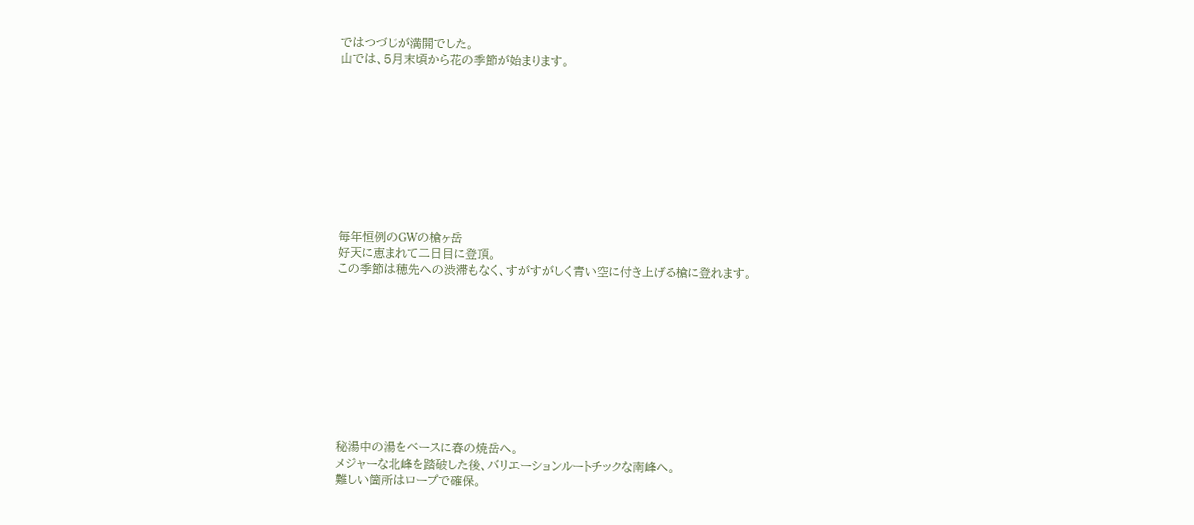ではつづじが満開でした。
山では、5月末頃から花の季節が始まります。










毎年恒例のGWの槍ヶ岳
好天に恵まれて二日目に登頂。
この季節は穂先への渋滞もなく、すがすがしく青い空に付き上げる槍に登れます。










秘湯中の湯をベースに春の焼岳へ。
メジャーな北峰を踏破した後、バリエーションルートチックな南峰へ。
難しい箇所はロープで確保。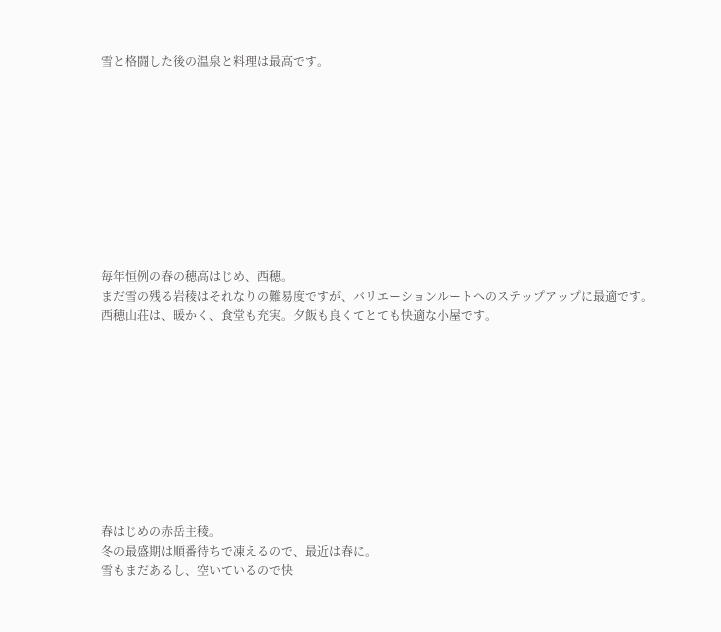雪と格闘した後の温泉と料理は最高です。










毎年恒例の春の穂高はじめ、西穂。
まだ雪の残る岩稜はそれなりの難易度ですが、バリエーションルートへのステップアップに最適です。
西穂山荘は、暖かく、食堂も充実。夕飯も良くてとても快適な小屋です。










春はじめの赤岳主稜。
冬の最盛期は順番待ちで凍えるので、最近は春に。
雪もまだあるし、空いているので快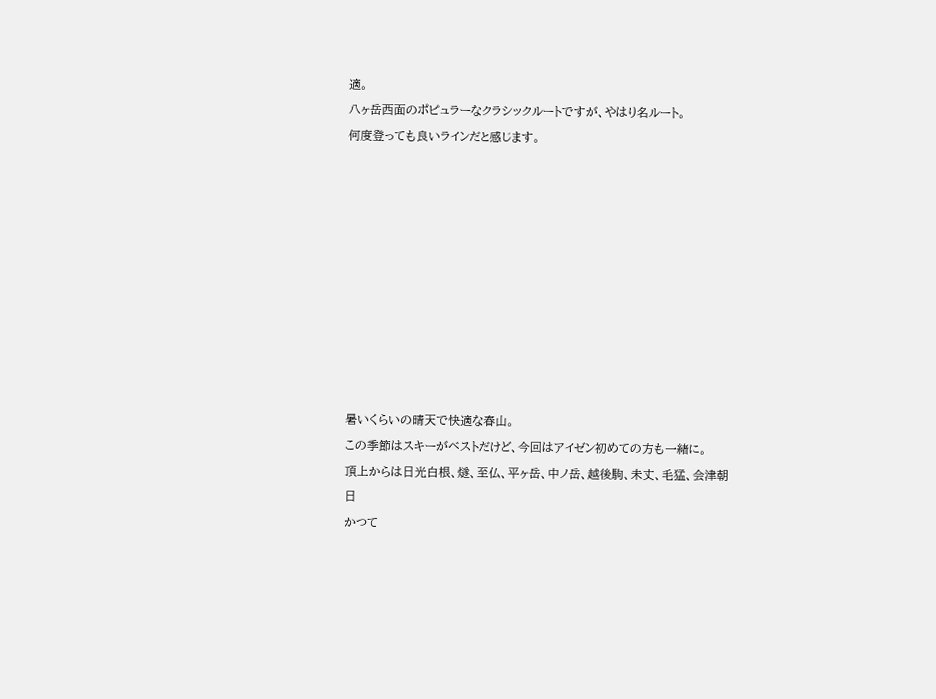適。
八ヶ岳西面のポピュラーなクラシックルートですが、やはり名ルート。
何度登っても良いラインだと感じます。










暑いくらいの晴天で快適な春山。
この季節はスキーがベストだけど、今回はアイゼン初めての方も一緒に。
頂上からは日光白根、燧、至仏、平ヶ岳、中ノ岳、越後駒、未丈、毛猛、会津朝日
かつて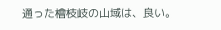通った檜枝岐の山域は、良い。